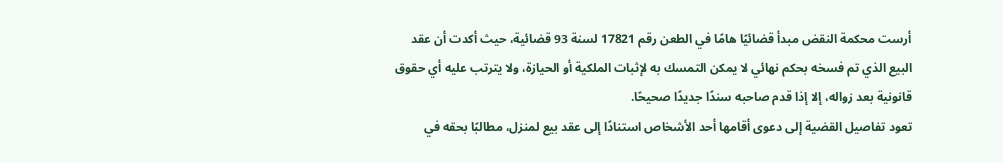أرست محكمة النقض مبدأ قضائيًا هامًا في الطعن رقم 17821 لسنة 93 قضائية، حيث أكدت أن عقد البيع الذي تم فسخه بحكم نهائي لا يمكن التمسك به لإثبات الملكية أو الحيازة، ولا يترتب عليه أي حقوق قانونية بعد زواله، إلا إذا قدم صاحبه سندًا جديدًا صحيحًا.
تعود تفاصيل القضية إلى دعوى أقامها أحد الأشخاص استنادًا إلى عقد بيع لمنزل، مطالبًا بحقه في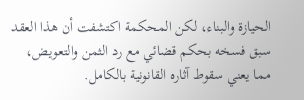الحيازة والبناء، لكن المحكمة اكتشفت أن هذا العقد سبق فسخه بحكم قضائي مع رد الثمن والتعويض، مما يعني سقوط آثاره القانونية بالكامل.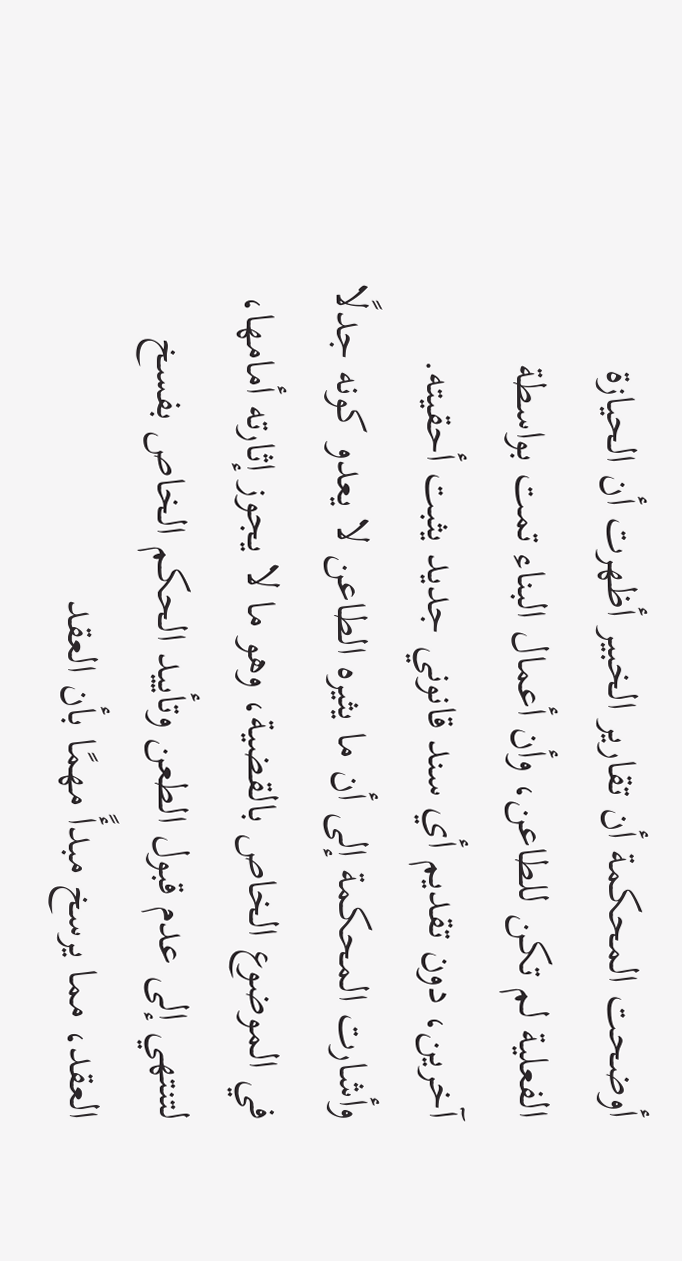أوضحت المحكمة أن تقارير الخبير أظهرت أن الحيازة الفعلية لم تكن للطاعن، وأن أعمال البناء تمت بواسطة آخرين، دون تقديم أي سند قانوني جديد يثبت أحقيته.
وأشارت المحكمة إلى أن ما يثيره الطاعن لا يعدو كونه جدلًا في الموضوع الخاص بالقضية، وهو ما لا يجوز إثارته أمامها، لتنتهي إلى عدم قبول الطعن وتأييد الحكم الخاص بفسخ العقد، مما يرسخ مبدأً مهمًا بأن العقد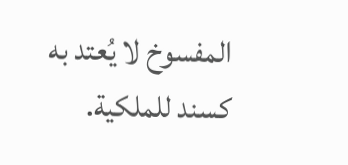المفسوخ لا يُعتد به كسند للملكية.